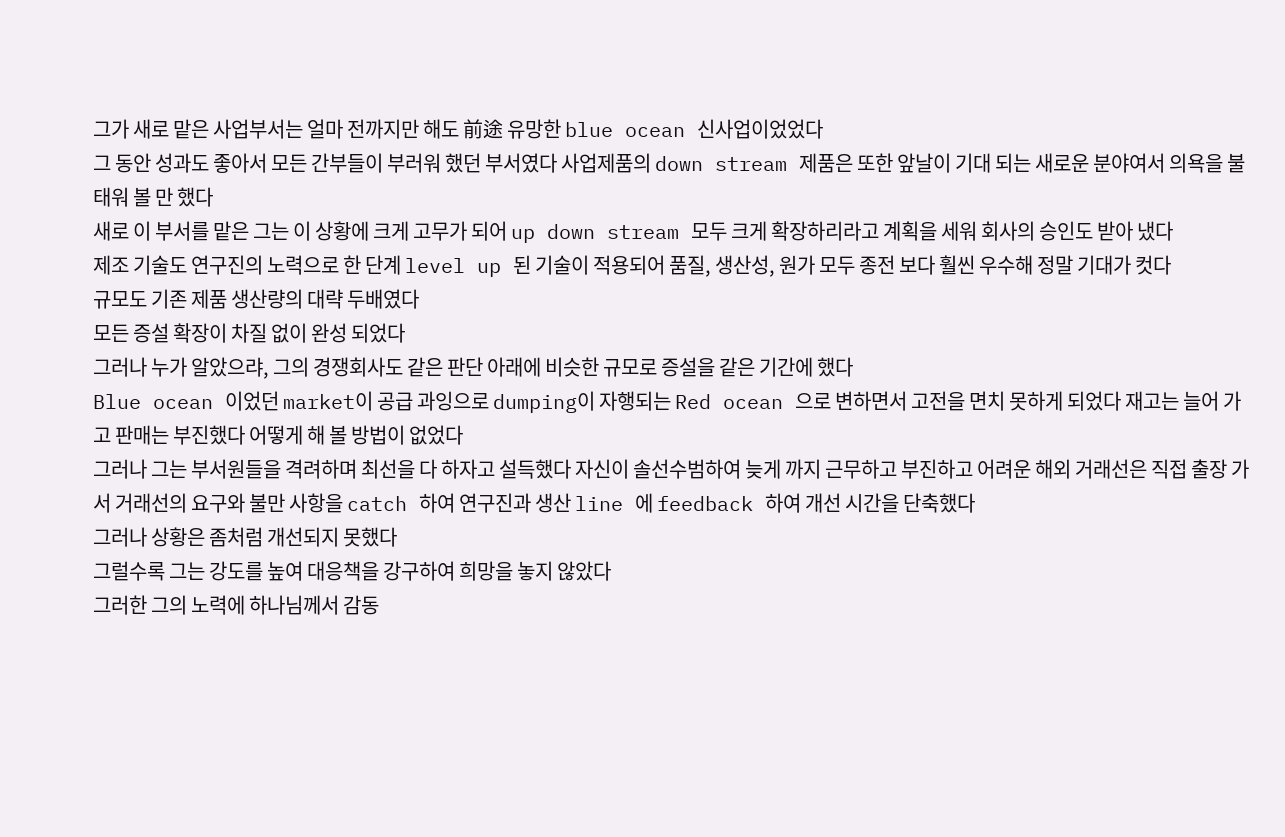그가 새로 맡은 사업부서는 얼마 전까지만 해도 前途 유망한 blue ocean 신사업이었었다
그 동안 성과도 좋아서 모든 간부들이 부러워 했던 부서였다 사업제품의 down stream 제품은 또한 앞날이 기대 되는 새로운 분야여서 의욕을 불태워 볼 만 했다
새로 이 부서를 맡은 그는 이 상황에 크게 고무가 되어 up down stream 모두 크게 확장하리라고 계획을 세워 회사의 승인도 받아 냈다
제조 기술도 연구진의 노력으로 한 단계 level up 된 기술이 적용되어 품질, 생산성, 원가 모두 종전 보다 훨씬 우수해 정말 기대가 컷다
규모도 기존 제품 생산량의 대략 두배였다
모든 증설 확장이 차질 없이 완성 되었다
그러나 누가 알았으랴, 그의 경쟁회사도 같은 판단 아래에 비슷한 규모로 증설을 같은 기간에 했다
Blue ocean 이었던 market이 공급 과잉으로 dumping이 자행되는 Red ocean 으로 변하면서 고전을 면치 못하게 되었다 재고는 늘어 가고 판매는 부진했다 어떻게 해 볼 방법이 없었다
그러나 그는 부서원들을 격려하며 최선을 다 하자고 설득했다 자신이 솔선수범하여 늦게 까지 근무하고 부진하고 어려운 해외 거래선은 직접 출장 가서 거래선의 요구와 불만 사항을 catch 하여 연구진과 생산 line 에 feedback 하여 개선 시간을 단축했다
그러나 상황은 좀처럼 개선되지 못했다
그럴수록 그는 강도를 높여 대응책을 강구하여 희망을 놓지 않았다
그러한 그의 노력에 하나님께서 감동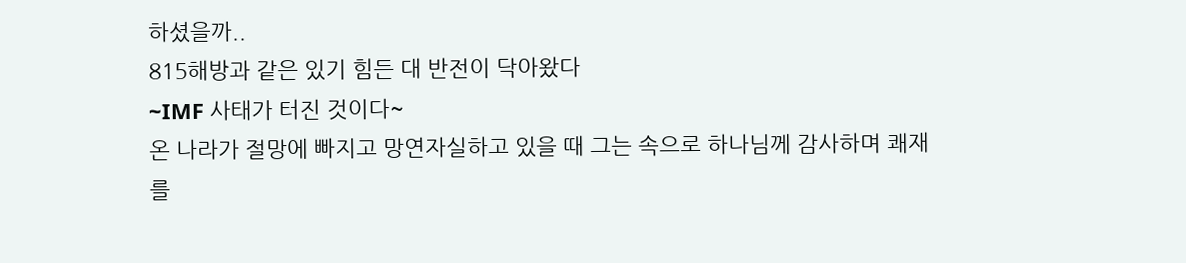하셨을까..
815해방과 같은 있기 힘든 대 반전이 닥아왔다
~IMF 사태가 터진 것이다~
온 나라가 절망에 빠지고 망연자실하고 있을 때 그는 속으로 하나님께 감사하며 쾌재를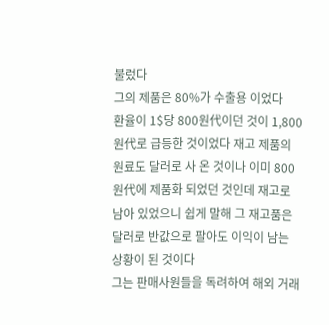불렀다
그의 제품은 80%가 수출용 이었다
환율이 1$당 800원代이던 것이 1,800원代로 급등한 것이었다 재고 제품의 원료도 달러로 사 온 것이나 이미 800원代에 제품화 되었던 것인데 재고로 남아 있었으니 쉽게 말해 그 재고품은 달러로 반값으로 팔아도 이익이 남는 상황이 된 것이다
그는 판매사원들을 독려하여 해외 거래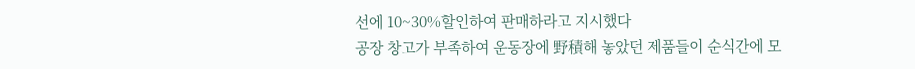선에 10~30%할인하여 판매하라고 지시했다
공장 창고가 부족하여 운동장에 野積해 놓았던 제품들이 순식간에 모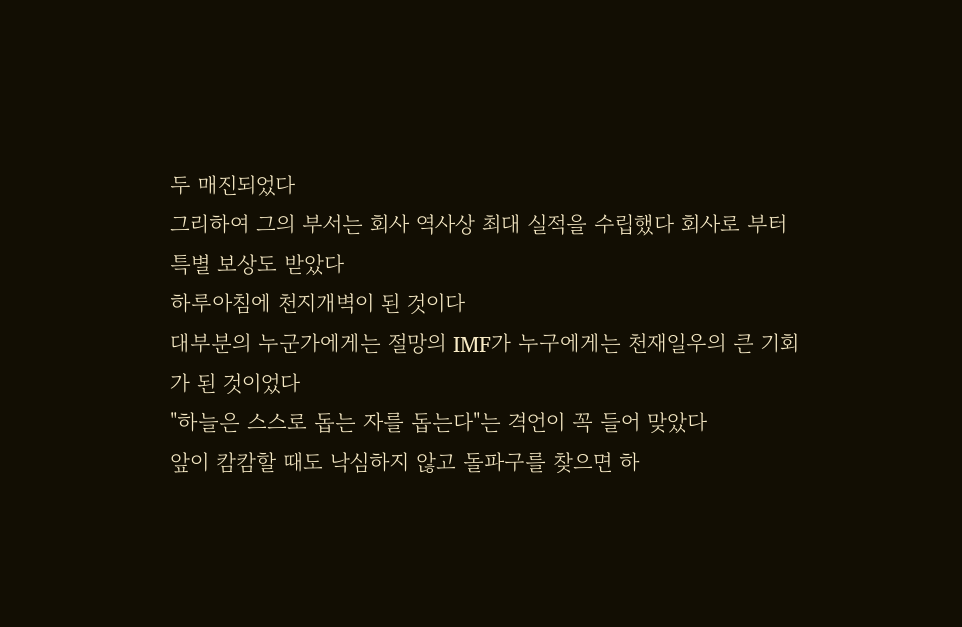두 매진되었다
그리하여 그의 부서는 회사 역사상 최대 실적을 수립했다 회사로 부터 특별 보상도 받았다
하루아침에 천지개벽이 된 것이다
대부분의 누군가에게는 절망의 IMF가 누구에게는 천재일우의 큰 기회가 된 것이었다
"하늘은 스스로 돕는 자를 돕는다"는 격언이 꼭 들어 맞았다
앞이 캄캄할 때도 낙심하지 않고 돌파구를 찾으면 하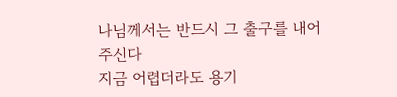나님께서는 반드시 그 출구를 내어 주신다
지금 어렵더라도 용기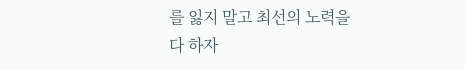를 잃지 말고 최선의 노력을 다 하자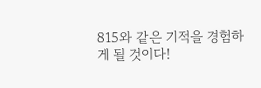815와 같은 기적을 경험하게 될 것이다!